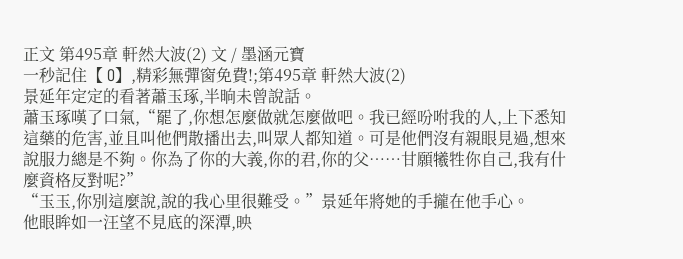正文 第495章 軒然大波(2) 文 / 墨涵元寶
一秒記住【 O】,精彩無彈窗免費!;第495章 軒然大波(2)
景延年定定的看著蕭玉琢,半晌未曾說話。
蕭玉琢嘆了口氣,“罷了,你想怎麼做就怎麼做吧。我已經吩咐我的人,上下悉知這藥的危害,並且叫他們散播出去,叫眾人都知道。可是他們沒有親眼見過,想來說服力總是不夠。你為了你的大義,你的君,你的父……甘願犧牲你自己,我有什麼資格反對呢?”
“玉玉,你別這麼說,說的我心里很難受。”景延年將她的手攏在他手心。
他眼眸如一汪望不見底的深潭,映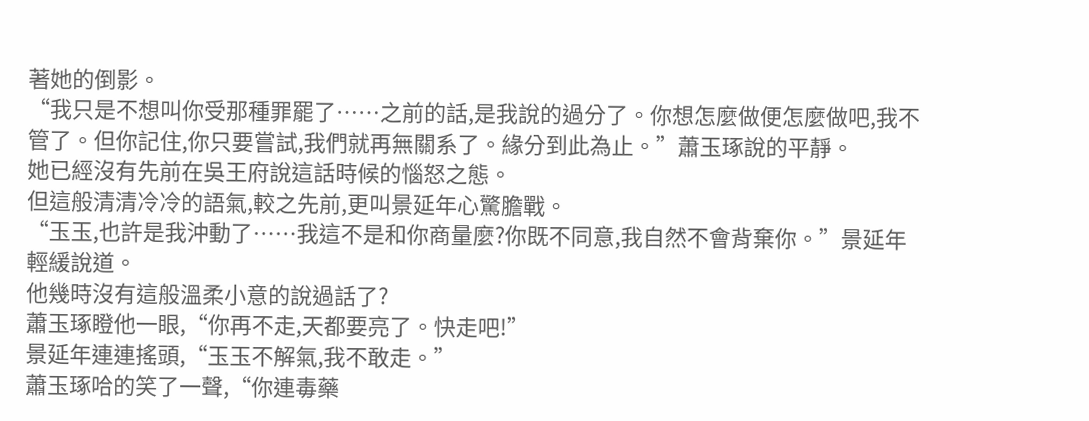著她的倒影。
“我只是不想叫你受那種罪罷了……之前的話,是我說的過分了。你想怎麼做便怎麼做吧,我不管了。但你記住,你只要嘗試,我們就再無關系了。緣分到此為止。”蕭玉琢說的平靜。
她已經沒有先前在吳王府說這話時候的惱怒之態。
但這般清清冷冷的語氣,較之先前,更叫景延年心驚膽戰。
“玉玉,也許是我沖動了……我這不是和你商量麼?你既不同意,我自然不會背棄你。”景延年輕緩說道。
他幾時沒有這般溫柔小意的說過話了?
蕭玉琢瞪他一眼,“你再不走,天都要亮了。快走吧!”
景延年連連搖頭,“玉玉不解氣,我不敢走。”
蕭玉琢哈的笑了一聲,“你連毒藥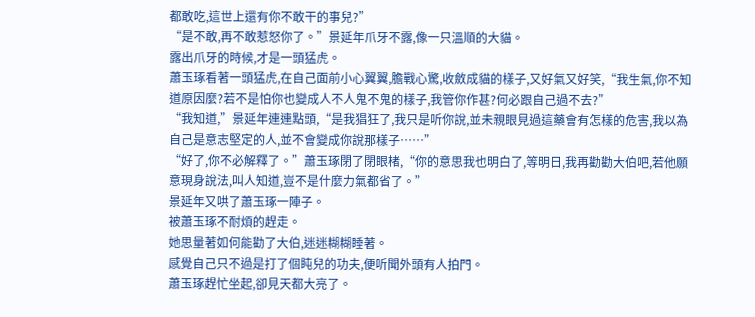都敢吃,這世上還有你不敢干的事兒?”
“是不敢,再不敢惹怒你了。”景延年爪牙不露,像一只溫順的大貓。
露出爪牙的時候,才是一頭猛虎。
蕭玉琢看著一頭猛虎,在自己面前小心翼翼,膽戰心驚,收斂成貓的樣子,又好氣又好笑,“我生氣,你不知道原因麼?若不是怕你也變成人不人鬼不鬼的樣子,我管你作甚?何必跟自己過不去?”
“我知道,”景延年連連點頭,“是我猖狂了,我只是听你說,並未親眼見過這藥會有怎樣的危害,我以為自己是意志堅定的人,並不會變成你說那樣子……”
“好了,你不必解釋了。”蕭玉琢閉了閉眼楮,“你的意思我也明白了,等明日,我再勸勸大伯吧,若他願意現身說法,叫人知道,豈不是什麼力氣都省了。”
景延年又哄了蕭玉琢一陣子。
被蕭玉琢不耐煩的趕走。
她思量著如何能勸了大伯,迷迷糊糊睡著。
感覺自己只不過是打了個盹兒的功夫,便听聞外頭有人拍門。
蕭玉琢趕忙坐起,卻見天都大亮了。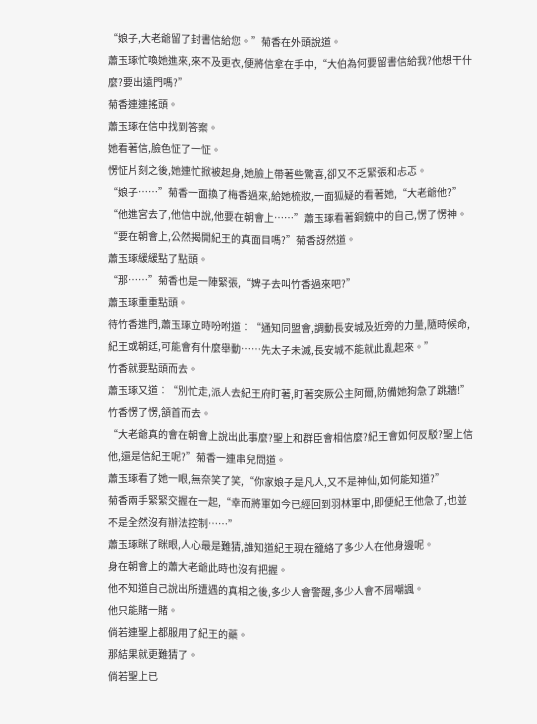“娘子,大老爺留了封書信給您。”菊香在外頭說道。
蕭玉琢忙喚她進來,來不及更衣,便將信拿在手中,“大伯為何要留書信給我?他想干什麼?要出遠門嗎?”
菊香連連搖頭。
蕭玉琢在信中找到答案。
她看著信,臉色怔了一怔。
愣怔片刻之後,她連忙掀被起身,她臉上帶著些驚喜,卻又不乏緊張和忐忑。
“娘子……”菊香一面換了梅香過來,給她梳妝,一面狐疑的看著她,“大老爺他?”
“他進宮去了,他信中說,他要在朝會上……”蕭玉琢看著銅鏡中的自己,愣了愣神。
“要在朝會上,公然揭開紀王的真面目嗎?”菊香訝然道。
蕭玉琢緩緩點了點頭。
“那……”菊香也是一陣緊張,“婢子去叫竹香過來吧?”
蕭玉琢重重點頭。
待竹香進門,蕭玉琢立時吩咐道︰“通知同盟會,調動長安城及近旁的力量,隨時候命,紀王或朝廷,可能會有什麼舉動……先太子未滅,長安城不能就此亂起來。”
竹香就要點頭而去。
蕭玉琢又道︰“別忙走,派人去紀王府盯著,盯著突厥公主阿爾,防備她狗急了跳牆!”
竹香愣了愣,頷首而去。
“大老爺真的會在朝會上說出此事麼?聖上和群臣會相信麼?紀王會如何反駁?聖上信他,還是信紀王呢?”菊香一連串兒問道。
蕭玉琢看了她一眼,無奈笑了笑,“你家娘子是凡人,又不是神仙,如何能知道?”
菊香兩手緊緊交握在一起,“幸而將軍如今已經回到羽林軍中,即便紀王他急了,也並不是全然沒有辦法控制……”
蕭玉琢眯了眯眼,人心最是難猜,誰知道紀王現在籠絡了多少人在他身邊呢。
身在朝會上的蕭大老爺此時也沒有把握。
他不知道自己說出所遭遇的真相之後,多少人會警醒,多少人會不屑嘲諷。
他只能賭一賭。
倘若連聖上都服用了紀王的藥。
那結果就更難猜了。
倘若聖上已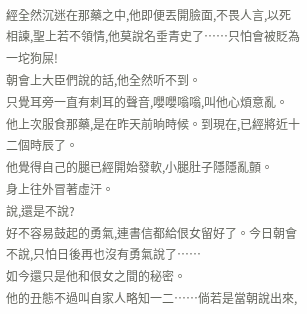經全然沉迷在那藥之中,他即便丟開臉面,不畏人言,以死相諫,聖上若不領情,他莫說名垂青史了……只怕會被貶為一坨狗屎!
朝會上大臣們說的話,他全然听不到。
只覺耳旁一直有刺耳的聲音,嚶嚶嗡嗡,叫他心煩意亂。
他上次服食那藥,是在昨天前晌時候。到現在,已經將近十二個時辰了。
他覺得自己的腿已經開始發軟,小腿肚子隱隱亂顫。
身上往外冒著虛汗。
說,還是不說?
好不容易鼓起的勇氣,連書信都給佷女留好了。今日朝會不說,只怕日後再也沒有勇氣說了……
如今還只是他和佷女之間的秘密。
他的丑態不過叫自家人略知一二……倘若是當朝說出來,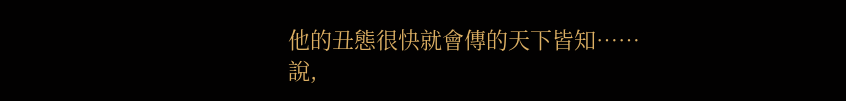他的丑態很快就會傳的天下皆知……
說,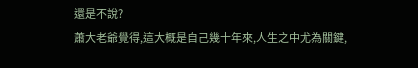還是不說?
蕭大老爺覺得,這大概是自己幾十年來,人生之中尤為關鍵,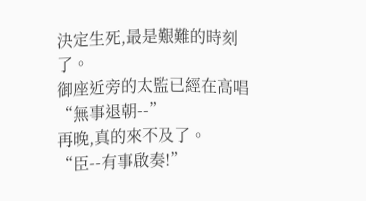決定生死,最是艱難的時刻了。
御座近旁的太監已經在高唱“無事退朝--”
再晚,真的來不及了。
“臣--有事啟奏!”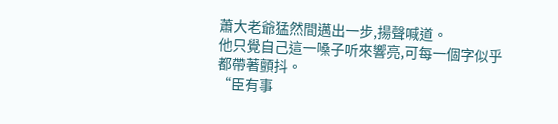蕭大老爺猛然間邁出一步,揚聲喊道。
他只覺自己這一嗓子听來響亮,可每一個字似乎都帶著顫抖。
“臣有事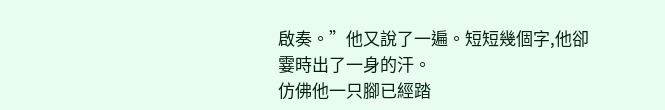啟奏。”他又說了一遍。短短幾個字,他卻霎時出了一身的汗。
仿佛他一只腳已經踏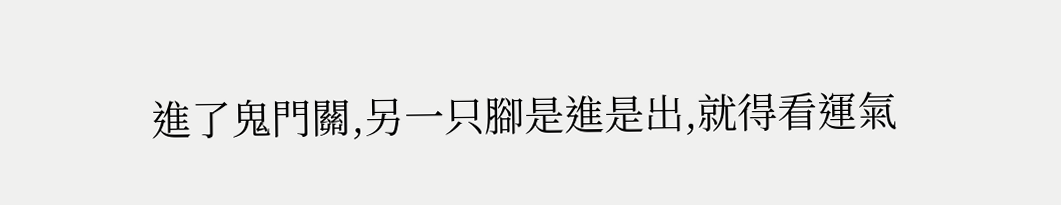進了鬼門關,另一只腳是進是出,就得看運氣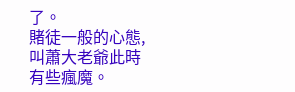了。
賭徒一般的心態,叫蕭大老爺此時有些瘋魔。